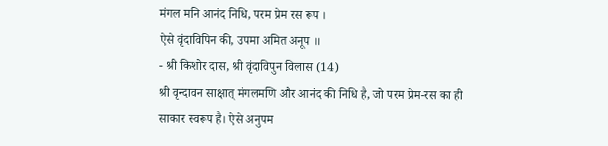मंगल मनि आनंद निधि, परम प्रेम रस रूप ।
ऐसे वृंदाविपिन की, उपमा अमित अनूप ॥
- श्री किशोर दास, श्री वृंदाविपुन विलास (14)
श्री वृन्दावन साक्षात् मंगलमणि और आनंद की निधि है, जो परम प्रेम-रस का ही साकार स्वरूप है। ऐसे अनुपम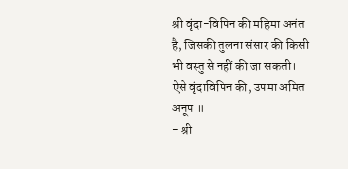श्री वृंदा-विपिन की महिमा अनंत है, जिसकी तुलना संसार की किसी भी वस्तु से नहीं की जा सकती।
ऐसे वृंदाविपिन की, उपमा अमित अनूप ॥
- श्री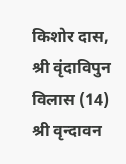किशोर दास, श्री वृंदाविपुन विलास (14)
श्री वृन्दावन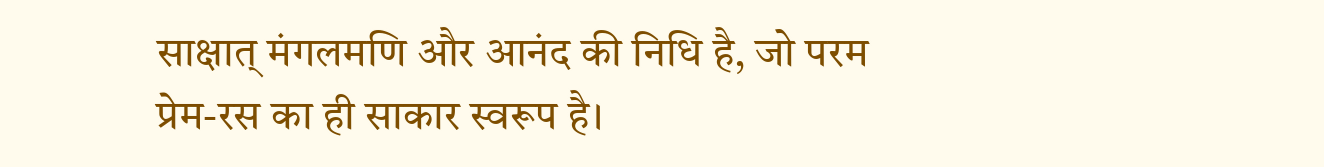साक्षात् मंगलमणि और आनंद की निधि है, जो परम प्रेम-रस का ही साकार स्वरूप है।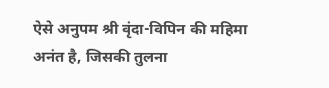ऐसे अनुपम श्री वृंदा-विपिन की महिमा अनंत है, जिसकी तुलना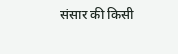संसार की किसी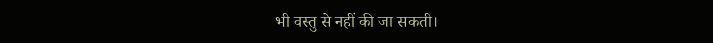भी वस्तु से नहीं की जा सकती।